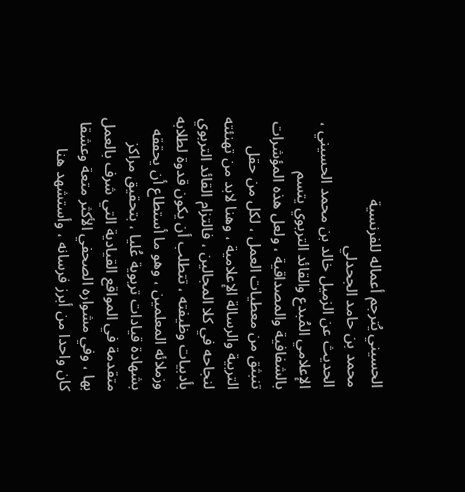الحسيني يُترجم أعماله للفرنسية
محمد بن حامد الجحدلي
الحديث عن الزميل خالد بن محمد الحسيني ، الإعلامي المُبدع والقائد التربوي يتسم بالشفافية والمصداقية ، ولعل هذه المؤشرات تنبثق من معطيات العمل ، لكل من حقل التربية والرسالة الإعلامية ، وهنا لابد من تهنئته لنجاحه في كلا المجالين ، فالتزام القائد التربوي بأدبيات وظيفته ، تتطلب أن يكون قدوة لطلابه وزملائه المعلمين ، وهو ما أستطاع أن يحققه بشهادة قيادات تربوية عُليا ، بتحقيق مراكز متقدمة في المواقع القيادية التي شرف بالعمل بها ، وفي مشواره الصحفي الأكثر متعة وعشقا كان واحدا من أبرز فرسانه ، وأستشهد هنا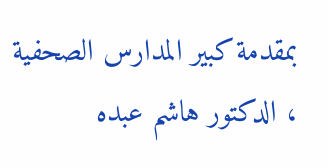بمقدمة كبير المدارس الصحفية ، الدكتور هاشم عبده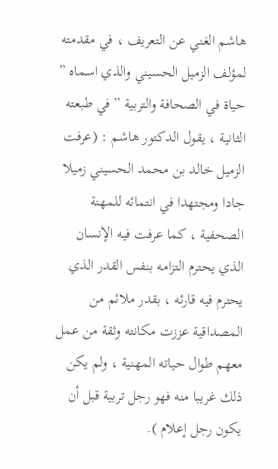هاشم الغني عن التعريف ، في مقدمته لمؤلف الزميل الحسيني والذي اسماه ” حياة في الصحافة والتربية ” في طبعته الثانية ، يقول الدكتور هاشم : (عرفت الزميل خالد بن محمد الحسيني زميلا جادا ومجتهدا في انتمائه للمهنة الصحفية ، كما عرفت فيه الإنسان الذي يحترم التزامه بنفس القدر الذي يحترم فيه قارئه ، بقدر ملائم من المصداقية عززت مكانته وثقة من عمل معهم طوال حياته المهنية ، ولم يكن ذلك غريبا منه فهو رجل تربية قبل أن يكون رجل إعلام ).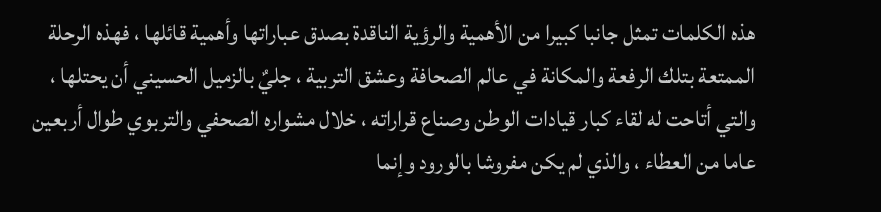هذه الكلمات تمثل جانبا كبيرا من الأهمية والرؤية الناقدة بصدق عباراتها وأهمية قائلها ، فهذه الرحلة الممتعة بتلك الرفعة والمكانة في عالم الصحافة وعشق التربية ، جليٌ بالزميل الحسيني أن يحتلها ، والتي أتاحت له لقاء كبار قيادات الوطن وصناع قراراته ، خلال مشواره الصحفي والتربوي طوال أربعين عاما من العطاء ، والذي لم يكن مفروشا بالورود وإنما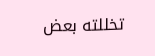تخللته بعض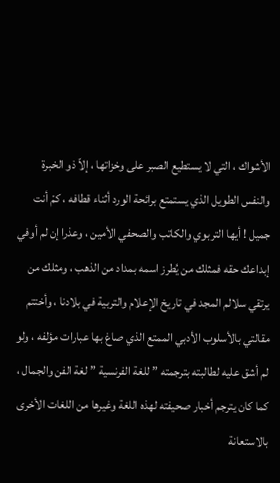الأشواك ، التي لا يستطيع الصبر على وخزاتها ، إلاّ ذو الخبرة والنفس الطويل الذي يستمتع برائحة الورد أثناء قطافه ، كمْ أنت جميل ! أيها التربوي والكاتب والصحفي الأمين ، وعذرا إن لم أوفي إبداعك حقه فمثلك من يُطرز اسمه بمداد من الذهب ، ومثلك من يرتقي سلالم المجد في تاريخ الإعلام والتربية في بلادنا ، وأختتم مقالتي بالأسلوب الأدبي الممتع الذي صاغ بها عبارات مؤلفه ، ولو لم أشق عليه لطالبته بترجمته ” للغة الفرنسية ” لغة الفن والجمال ، كما كان يترجم أخبار صحيفته لهذه اللغة وغيرها من اللغات الأخرى بالاستعانة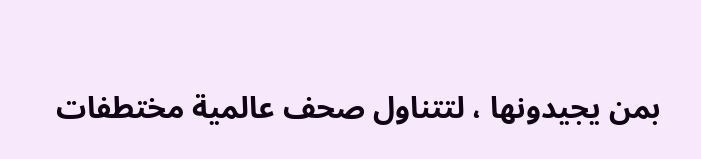بمن يجيدونها ، لتتناول صحف عالمية مختطفات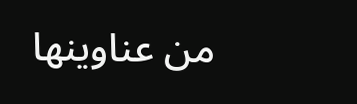من عناوينها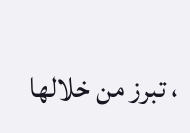، تبرز من خلالها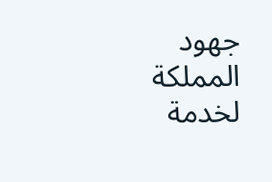جهود المملكة لخدمة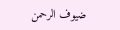ضيوف الرحمن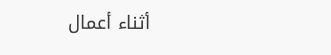أثناء أعمال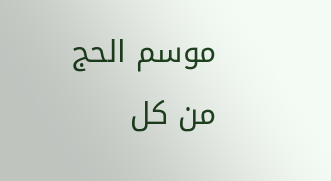موسم الحج من كل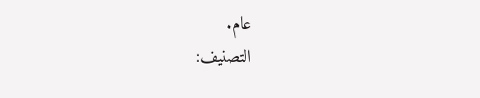عام.
التصنيف: